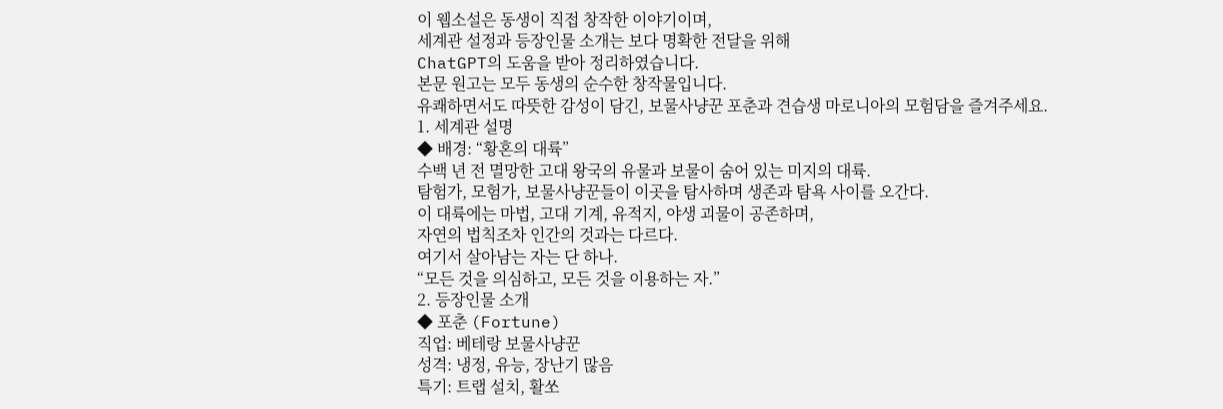이 웹소설은 동생이 직접 창작한 이야기이며,
세계관 설정과 등장인물 소개는 보다 명확한 전달을 위해
ChatGPT의 도움을 받아 정리하였습니다.
본문 원고는 모두 동생의 순수한 창작물입니다.
유쾌하면서도 따뜻한 감성이 담긴, 보물사냥꾼 포춘과 견습생 마로니아의 모험담을 즐겨주세요.
1. 세계관 설명
◆ 배경: “황혼의 대륙”
수백 년 전 멸망한 고대 왕국의 유물과 보물이 숨어 있는 미지의 대륙.
탐험가, 모험가, 보물사냥꾼들이 이곳을 탐사하며 생존과 탐욕 사이를 오간다.
이 대륙에는 마법, 고대 기계, 유적지, 야생 괴물이 공존하며,
자연의 법칙조차 인간의 것과는 다르다.
여기서 살아남는 자는 단 하나.
“모든 것을 의심하고, 모든 것을 이용하는 자.”
2. 등장인물 소개
◆ 포춘 (Fortune)
직업: 베테랑 보물사냥꾼
성격: 냉정, 유능, 장난기 많음
특기: 트랩 설치, 활쏘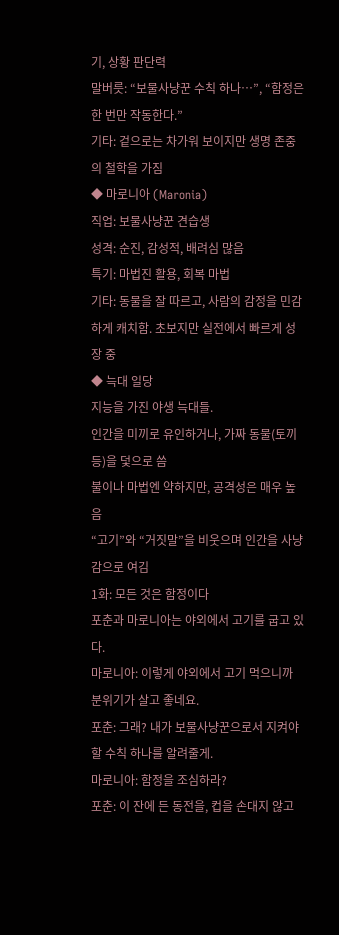기, 상황 판단력
말버릇: “보물사냥꾼 수칙 하나…”, “함정은 한 번만 작동한다.”
기타: 겉으로는 차가워 보이지만 생명 존중의 철학을 가짐
◆ 마로니아 (Maronia)
직업: 보물사냥꾼 견습생
성격: 순진, 감성적, 배려심 많음
특기: 마법진 활용, 회복 마법
기타: 동물을 잘 따르고, 사람의 감정을 민감하게 캐치함. 초보지만 실전에서 빠르게 성장 중
◆ 늑대 일당
지능을 가진 야생 늑대들.
인간을 미끼로 유인하거나, 가짜 동물(토끼 등)을 덫으로 씀
불이나 마법엔 약하지만, 공격성은 매우 높음
“고기”와 “거짓말”을 비웃으며 인간을 사냥감으로 여김
1화: 모든 것은 함정이다
포춘과 마로니아는 야외에서 고기를 굽고 있다.
마로니아: 이렇게 야외에서 고기 먹으니까 분위기가 살고 좋네요.
포춘: 그래? 내가 보물사냥꾼으로서 지켜야 할 수칙 하나를 알려줄게.
마로니아: 함정을 조심하라?
포춘: 이 잔에 든 동전을, 컵을 손대지 않고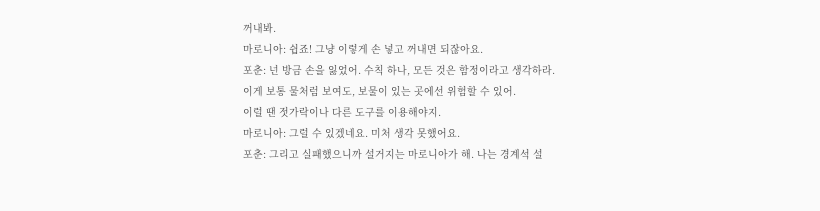꺼내봐.
마로니아: 쉽죠! 그냥 이렇게 손 넣고 꺼내면 되잖아요.
포춘: 넌 방금 손을 잃었어. 수칙 하나, 모든 것은 함정이라고 생각하라.
이게 보통 물처럼 보여도, 보물이 있는 곳에선 위험할 수 있어.
이럴 땐 젓가락이나 다른 도구를 이용해야지.
마로니아: 그럴 수 있겠네요. 미처 생각 못했어요.
포춘: 그리고 실패했으니까 설거지는 마로니아가 해. 나는 경계석 설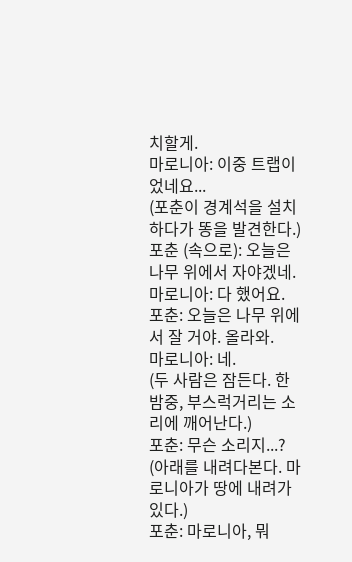치할게.
마로니아: 이중 트랩이었네요...
(포춘이 경계석을 설치하다가 똥을 발견한다.)
포춘 (속으로): 오늘은 나무 위에서 자야겠네.
마로니아: 다 했어요.
포춘: 오늘은 나무 위에서 잘 거야. 올라와.
마로니아: 네.
(두 사람은 잠든다. 한밤중, 부스럭거리는 소리에 깨어난다.)
포춘: 무슨 소리지...?
(아래를 내려다본다. 마로니아가 땅에 내려가 있다.)
포춘: 마로니아, 뭐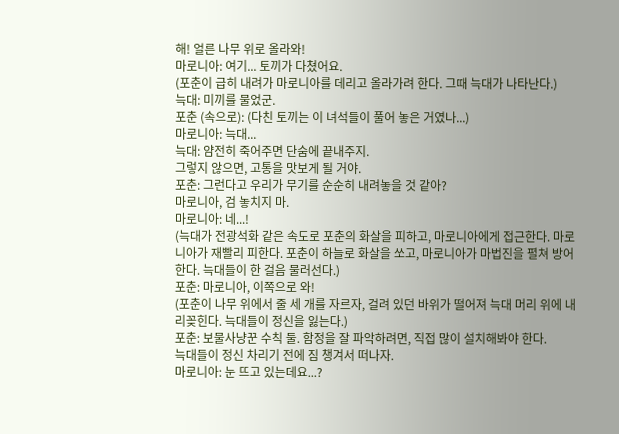해! 얼른 나무 위로 올라와!
마로니아: 여기... 토끼가 다쳤어요.
(포춘이 급히 내려가 마로니아를 데리고 올라가려 한다. 그때 늑대가 나타난다.)
늑대: 미끼를 물었군.
포춘 (속으로): (다친 토끼는 이 녀석들이 풀어 놓은 거였나...)
마로니아: 늑대...
늑대: 얌전히 죽어주면 단숨에 끝내주지.
그렇지 않으면, 고통을 맛보게 될 거야.
포춘: 그런다고 우리가 무기를 순순히 내려놓을 것 같아?
마로니아, 검 놓치지 마.
마로니아: 네...!
(늑대가 전광석화 같은 속도로 포춘의 화살을 피하고, 마로니아에게 접근한다. 마로니아가 재빨리 피한다. 포춘이 하늘로 화살을 쏘고, 마로니아가 마법진을 펼쳐 방어한다. 늑대들이 한 걸음 물러선다.)
포춘: 마로니아, 이쪽으로 와!
(포춘이 나무 위에서 줄 세 개를 자르자, 걸려 있던 바위가 떨어져 늑대 머리 위에 내리꽂힌다. 늑대들이 정신을 잃는다.)
포춘: 보물사냥꾼 수칙 둘. 함정을 잘 파악하려면, 직접 많이 설치해봐야 한다.
늑대들이 정신 차리기 전에 짐 챙겨서 떠나자.
마로니아: 눈 뜨고 있는데요...?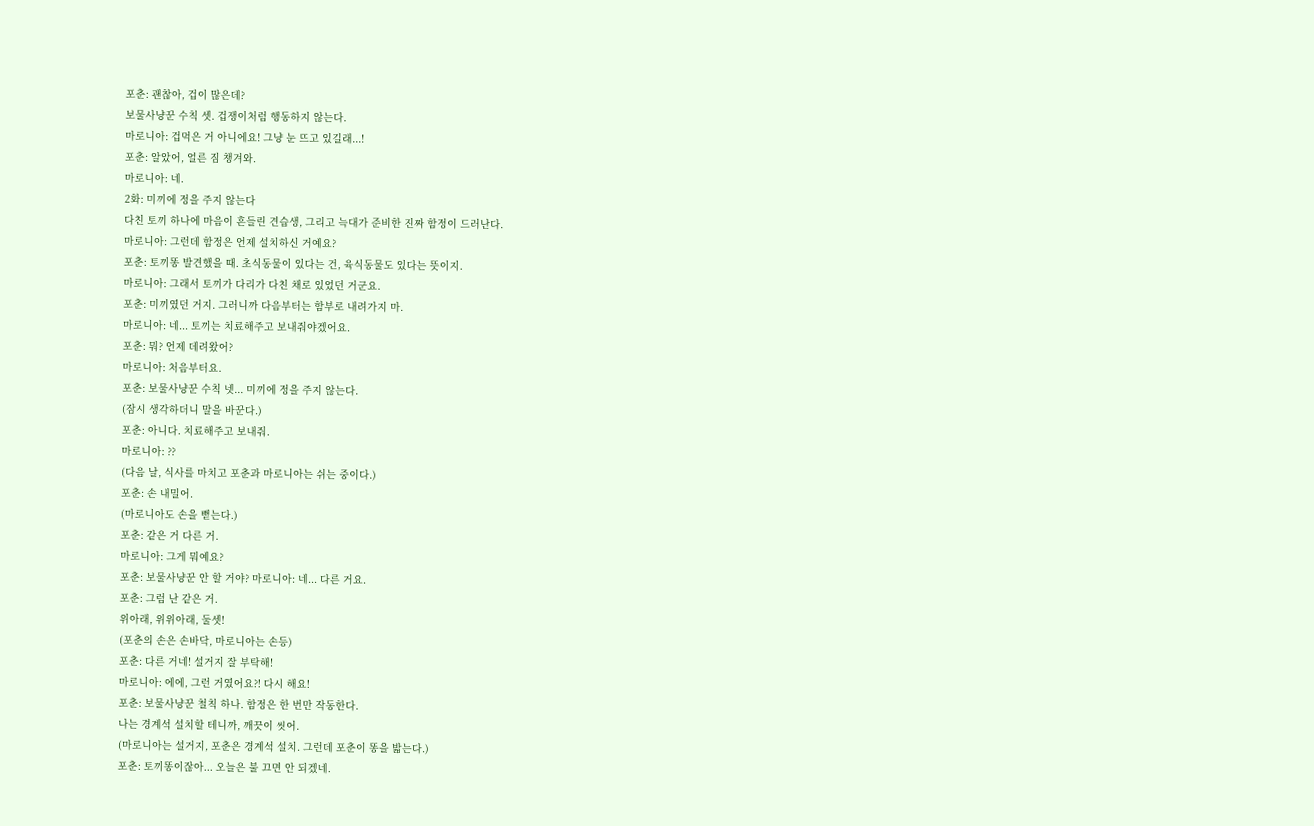포춘: 괜찮아, 겁이 많은데?
보물사냥꾼 수칙 셋. 겁쟁이처럼 행동하지 않는다.
마로니아: 겁먹은 거 아니에요! 그냥 눈 뜨고 있길래...!
포춘: 알았어, 얼른 짐 챙겨와.
마로니아: 네.
2화: 미끼에 정을 주지 않는다
다친 토끼 하나에 마음이 흔들린 견습생, 그리고 늑대가 준비한 진짜 함정이 드러난다.
마로니아: 그런데 함정은 언제 설치하신 거예요?
포춘: 토끼똥 발견했을 때. 초식동물이 있다는 건, 육식동물도 있다는 뜻이지.
마로니아: 그래서 토끼가 다리가 다친 채로 있었던 거군요.
포춘: 미끼였던 거지. 그러니까 다음부터는 함부로 내려가지 마.
마로니아: 네... 토끼는 치료해주고 보내줘야겠어요.
포춘: 뭐? 언제 데려왔어?
마로니아: 처음부터요.
포춘: 보물사냥꾼 수칙 넷... 미끼에 정을 주지 않는다.
(잠시 생각하더니 말을 바꾼다.)
포춘: 아니다. 치료해주고 보내줘.
마로니아: ??
(다음 날, 식사를 마치고 포춘과 마로니아는 쉬는 중이다.)
포춘: 손 내밀어.
(마로니아도 손을 뻗는다.)
포춘: 같은 거 다른 거.
마로니아: 그게 뭐예요?
포춘: 보물사냥꾼 안 할 거야? 마로니아: 네... 다른 거요.
포춘: 그럼 난 같은 거.
위아래, 위위아래, 둘셋!
(포춘의 손은 손바닥, 마로니아는 손등)
포춘: 다른 거네! 설거지 잘 부탁해!
마로니아: 에에, 그런 거였어요?! 다시 해요!
포춘: 보물사냥꾼 철칙 하나. 함정은 한 번만 작동한다.
나는 경계석 설치할 테니까, 깨끗이 씻어.
(마로니아는 설거지, 포춘은 경계석 설치. 그런데 포춘이 똥을 밟는다.)
포춘: 토끼똥이잖아... 오늘은 불 끄면 안 되겠네.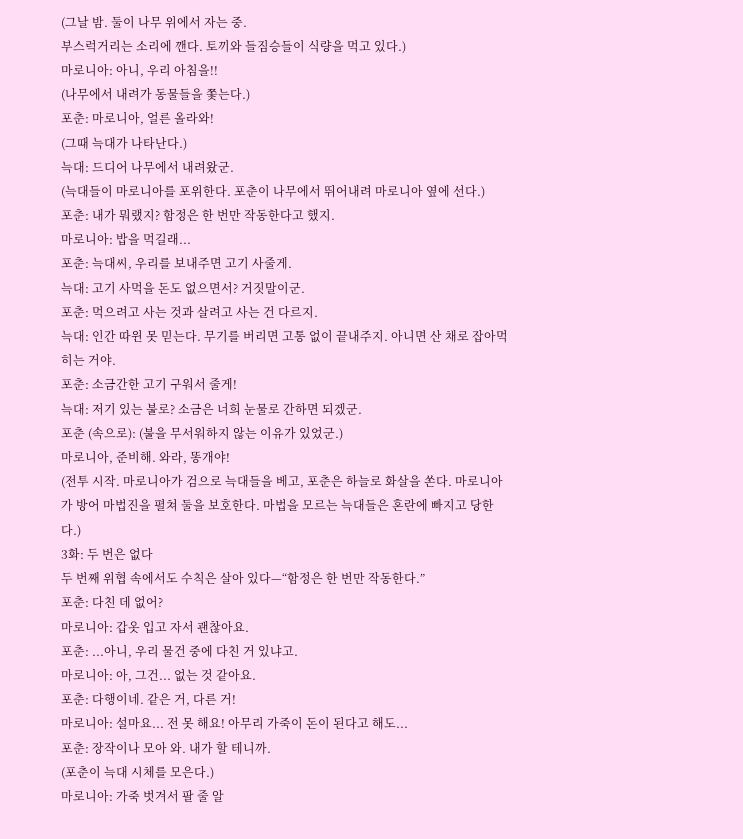(그날 밤. 둘이 나무 위에서 자는 중.
부스럭거리는 소리에 깬다. 토끼와 들짐승들이 식량을 먹고 있다.)
마로니아: 아니, 우리 아침을!!
(나무에서 내려가 동물들을 쫓는다.)
포춘: 마로니아, 얼른 올라와!
(그때 늑대가 나타난다.)
늑대: 드디어 나무에서 내려왔군.
(늑대들이 마로니아를 포위한다. 포춘이 나무에서 뛰어내려 마로니아 옆에 선다.)
포춘: 내가 뭐랬지? 함정은 한 번만 작동한다고 했지.
마로니아: 밥을 먹길래...
포춘: 늑대씨, 우리를 보내주면 고기 사줄게.
늑대: 고기 사먹을 돈도 없으면서? 거짓말이군.
포춘: 먹으려고 사는 것과 살려고 사는 건 다르지.
늑대: 인간 따윈 못 믿는다. 무기를 버리면 고통 없이 끝내주지. 아니면 산 채로 잡아먹히는 거야.
포춘: 소금간한 고기 구워서 줄게!
늑대: 저기 있는 불로? 소금은 너희 눈물로 간하면 되겠군.
포춘 (속으로): (불을 무서워하지 않는 이유가 있었군.)
마로니아, 준비해. 와라, 똥개야!
(전투 시작. 마로니아가 검으로 늑대들을 베고, 포춘은 하늘로 화살을 쏜다. 마로니아가 방어 마법진을 펼쳐 둘을 보호한다. 마법을 모르는 늑대들은 혼란에 빠지고 당한다.)
3화: 두 번은 없다
두 번째 위협 속에서도 수칙은 살아 있다—“함정은 한 번만 작동한다.”
포춘: 다친 데 없어?
마로니아: 갑옷 입고 자서 괜찮아요.
포춘: ...아니, 우리 물건 중에 다친 거 있냐고.
마로니아: 아, 그건... 없는 것 같아요.
포춘: 다행이네. 같은 거, 다른 거!
마로니아: 설마요... 전 못 해요! 아무리 가죽이 돈이 된다고 해도...
포춘: 장작이나 모아 와. 내가 할 테니까.
(포춘이 늑대 시체를 모은다.)
마로니아: 가죽 벗겨서 팔 줄 알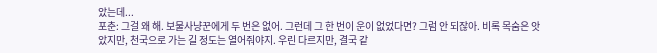았는데...
포춘: 그걸 왜 해. 보물사냥꾼에게 두 번은 없어. 그런데 그 한 번이 운이 없었다면? 그럼 안 되잖아. 비록 목숨은 앗았지만, 천국으로 가는 길 정도는 열어줘야지. 우린 다르지만, 결국 같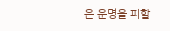은 운명을 피할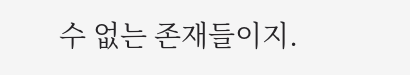수 없는 존재들이지.